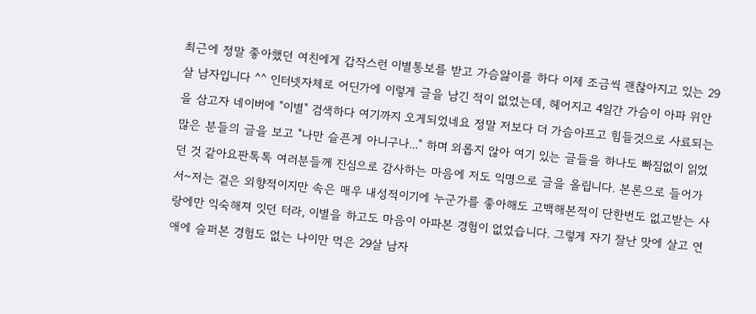최근에 정말 좋아했던 여친에게 갑작스런 이별통보를 받고 가슴앓이를 하다 이제 조금씩 괜찮아지고 있는 29살 남자입니다 ^^ 인터넷자체로 어딘가에 이렇게 글을 남긴 적이 없었는데, 헤어지고 4일간 가슴이 아파 위안을 삼고자 네이버에 "이별" 검색하다 여기까지 오게되었네요 정말 저보다 더 가슴아프고 힘들것으로 사료되는 많은 분들의 글을 보고 "나만 슬픈게 아니구나..." 하며 외롭지 않아 여기 있는 글들을 하나도 빠짐없이 읽었던 것 같아요판톡톡 여러분들께 진심으로 감사하는 마음에 저도 익명으로 글을 올립니다. 본론으로 들어가서~저는 겉은 외향적이지만 속은 매우 내성적이기에 누군가를 좋아해도 고백해본적이 단한번도 없고받는 사랑에만 익숙해져 잇던 터라, 이별을 하고도 마음이 아파본 경험이 없었습니다. 그렇게 자기 잘난 맛에 살고 연애에 슬퍼본 경험도 없는 나이만 먹은 29살 남자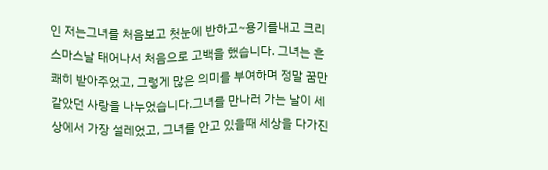인 저는그녀를 처음보고 첫눈에 반하고~용기를내고 크리스마스날 태어나서 처음으로 고백을 했습니다. 그녀는 흔쾌히 받아주었고, 그렇게 많은 의미를 부여하며 정말 꿈만 같았던 사랑을 나누었습니다.그녀를 만나러 가는 날이 세상에서 가장 설레었고, 그녀를 안고 있을때 세상을 다가진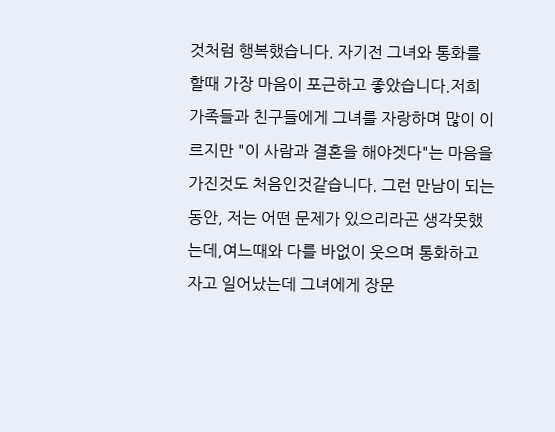것처럼 행복했습니다. 자기전 그녀와 통화를 할때 가장 마음이 포근하고 좋았습니다.저희 가족들과 친구들에게 그녀를 자랑하며 많이 이르지만 "이 사람과 결혼을 해야겟다"는 마음을 가진것도 처음인것같습니다. 그런 만남이 되는동안, 저는 어떤 문제가 있으리라곤 생각못했는데,여느때와 다를 바없이 웃으며 통화하고 자고 일어났는데 그녀에게 장문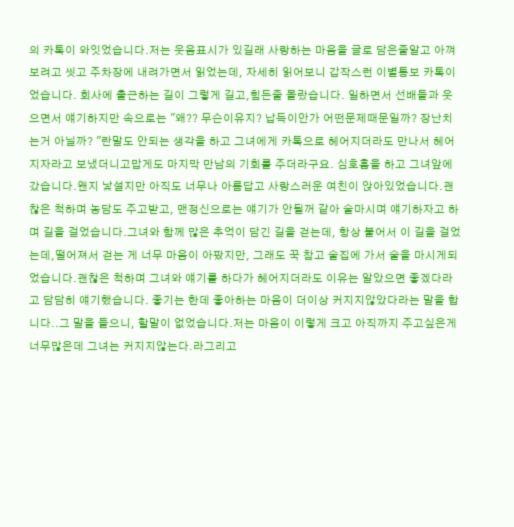의 카톡이 와잇었습니다.저는 웃음표시가 있길래 사랑하는 마음을 글로 담은줄알고 아껴보려고 씻고 주차장에 내려가면서 읽었는데, 자세히 읽어보니 갑작스런 이별통보 카톡이었습니다. 회사에 출근하는 길이 그렇게 길고,힘든줄 몰랐습니다. 일하면서 선배들과 웃으면서 얘기하지만 속으로는 "왜?? 무슨이유지? 납득이안가 어떤문제때문일까? 장난치는거 아닐까? "란말도 안되는 생각을 하고 그녀에게 카톡으로 헤어지더라도 만나서 헤어지자라고 보냈더니고맙게도 마지막 만남의 기회를 주더라구요. 심호흡을 하고 그녀앞에 갔습니다.왠지 낯설지만 아직도 너무나 아름답고 사랑스러운 여친이 앉아있었습니다.괜찮은 척하며 농담도 주고받고, 맨정신으로는 얘기가 안될꺼 같아 술마시며 얘기하자고 하며 길을 걸었습니다.그녀와 함께 많은 추억이 담긴 길을 걷는데, 항상 붙어서 이 길을 걸었는데,떨어져서 걷는 게 너무 마음이 아팠지만, 그래도 꾹 참고 술집에 가서 술을 마시게되었습니다.괜찮은 척하며 그녀와 얘기를 하다가 헤어지더라도 이유는 알았으면 좋겠다라고 담담히 얘기했습니다. 좋기는 한데 좋아하는 마음이 더이상 커지지않았다라는 말을 합니다..그 말을 들으니, 할말이 없었습니다.저는 마음이 이렇게 크고 아직까지 주고싶은게 너무많은데 그녀는 커지지않는다.라그리고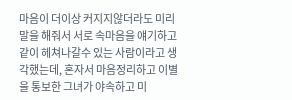마음이 더이상 커지지않더라도 미리 말을 해줘서 서로 속마음을 얘기하고 같이 헤쳐나갈수 있는 사람이라고 생각했는데, 혼자서 마음정리하고 이별을 통보한 그녀가 야속하고 미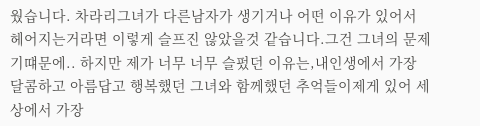웠습니다. 차라리그녀가 다른남자가 생기거나 어떤 이유가 있어서 헤어지는거라면 이렇게 슬프진 않았을것 같습니다.그건 그녀의 문제기떄문에.. 하지만 제가 너무 너무 슬펐던 이유는,내인생에서 가장 달콤하고 아름답고 행복했던 그녀와 함께했던 추억들이제게 있어 세상에서 가장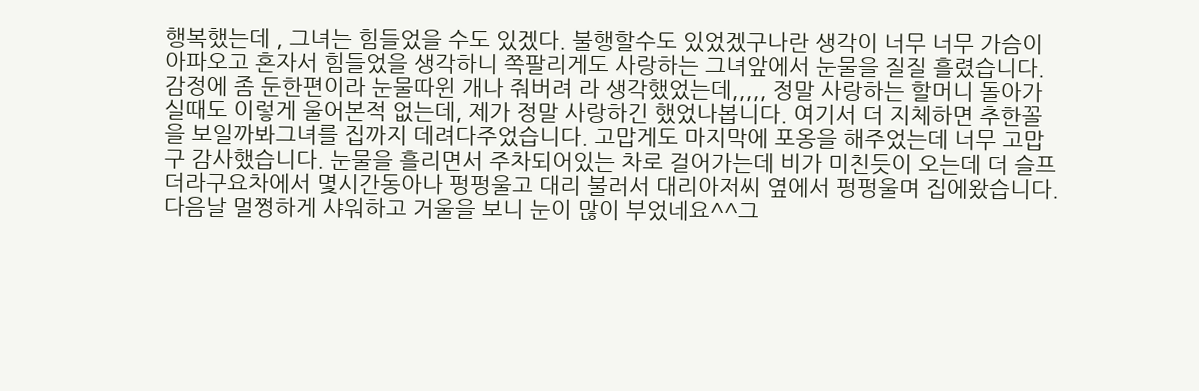행복했는데 , 그녀는 힘들었을 수도 있겠다. 불행할수도 있었겠구나란 생각이 너무 너무 가슴이 아파오고 혼자서 힘들었을 생각하니 쪽팔리게도 사랑하는 그녀앞에서 눈물을 질질 흘렸습니다.감정에 좀 둔한편이라 눈물따윈 개나 줘버려 라 생각했었는데,,,,, 정말 사랑하는 할머니 돌아가실때도 이렇게 울어본적 없는데, 제가 정말 사랑하긴 했었나봅니다. 여기서 더 지체하면 추한꼴을 보일까봐그녀를 집까지 데려다주었습니다. 고맙게도 마지막에 포옹을 해주었는데 너무 고맙구 감사했습니다. 눈물을 흘리면서 주차되어있는 차로 걸어가는데 비가 미친듯이 오는데 더 슬프더라구요차에서 몇시간동아나 펑펑울고 대리 불러서 대리아저씨 옆에서 펑펑울며 집에왔습니다.다음날 멀쩡하게 샤워하고 거울을 보니 눈이 많이 부었네요^^그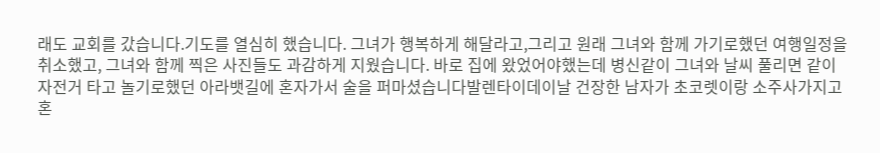래도 교회를 갔습니다.기도를 열심히 했습니다. 그녀가 행복하게 해달라고,그리고 원래 그녀와 함께 가기로했던 여행일정을 취소했고, 그녀와 함께 찍은 사진들도 과감하게 지웠습니다. 바로 집에 왔었어야했는데 병신같이 그녀와 날씨 풀리면 같이 자전거 타고 놀기로했던 아라뱃길에 혼자가서 술을 퍼마셨습니다발렌타이데이날 건장한 남자가 초코렛이랑 소주사가지고 혼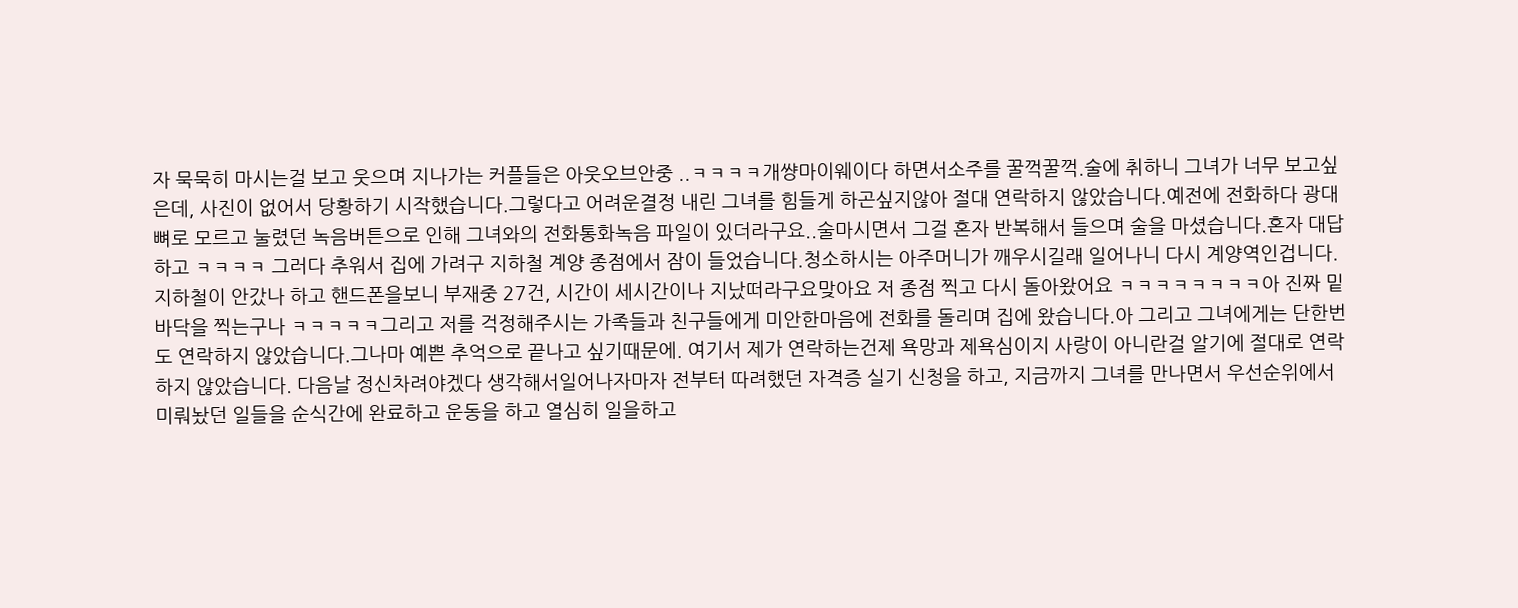자 묵묵히 마시는걸 보고 웃으며 지나가는 커플들은 아웃오브안중 ..ㅋㅋㅋㅋ개썅마이웨이다 하면서소주를 꿀꺽꿀꺽.술에 취하니 그녀가 너무 보고싶은데, 사진이 없어서 당황하기 시작했습니다.그렇다고 어려운결정 내린 그녀를 힘들게 하곤싶지않아 절대 연락하지 않았습니다.예전에 전화하다 광대뼈로 모르고 눌렸던 녹음버튼으로 인해 그녀와의 전화통화녹음 파일이 있더라구요..술마시면서 그걸 혼자 반복해서 들으며 술을 마셨습니다.혼자 대답하고 ㅋㅋㅋㅋ 그러다 추워서 집에 가려구 지하철 계양 종점에서 잠이 들었습니다.청소하시는 아주머니가 깨우시길래 일어나니 다시 계양역인겁니다.지하철이 안갔나 하고 핸드폰을보니 부재중 27건, 시간이 세시간이나 지났떠라구요맞아요 저 종점 찍고 다시 돌아왔어요 ㅋㅋㅋㅋㅋㅋㅋㅋ아 진짜 밑바닥을 찍는구나 ㅋㅋㅋㅋㅋ그리고 저를 걱정해주시는 가족들과 친구들에게 미안한마음에 전화를 돌리며 집에 왔습니다.아 그리고 그녀에게는 단한번도 연락하지 않았습니다.그나마 예쁜 추억으로 끝나고 싶기때문에. 여기서 제가 연락하는건제 욕망과 제욕심이지 사랑이 아니란걸 알기에 절대로 연락하지 않았습니다. 다음날 정신차려야겠다 생각해서일어나자마자 전부터 따려했던 자격증 실기 신청을 하고, 지금까지 그녀를 만나면서 우선순위에서 미뤄놨던 일들을 순식간에 완료하고 운동을 하고 열심히 일을하고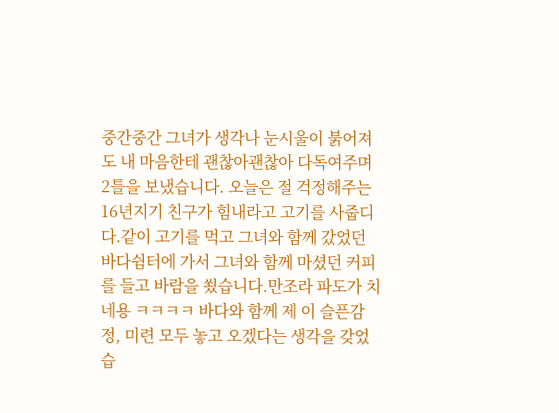중간중간 그녀가 생각나 눈시울이 붉어져도 내 마음한테 괜찮아괜찮아 다독여주며 2틀을 보냈습니다. 오늘은 절 걱정해주는 16년지기 친구가 힘내라고 고기를 사줍디다.같이 고기를 먹고 그녀와 함께 갔었던 바다쉼터에 가서 그녀와 함께 마셨던 커피를 들고 바람을 쑀습니다.만조라 파도가 치네용 ㅋㅋㅋㅋ 바다와 함께 제 이 슬픈감정, 미련 모두 놓고 오겠다는 생각을 갖었습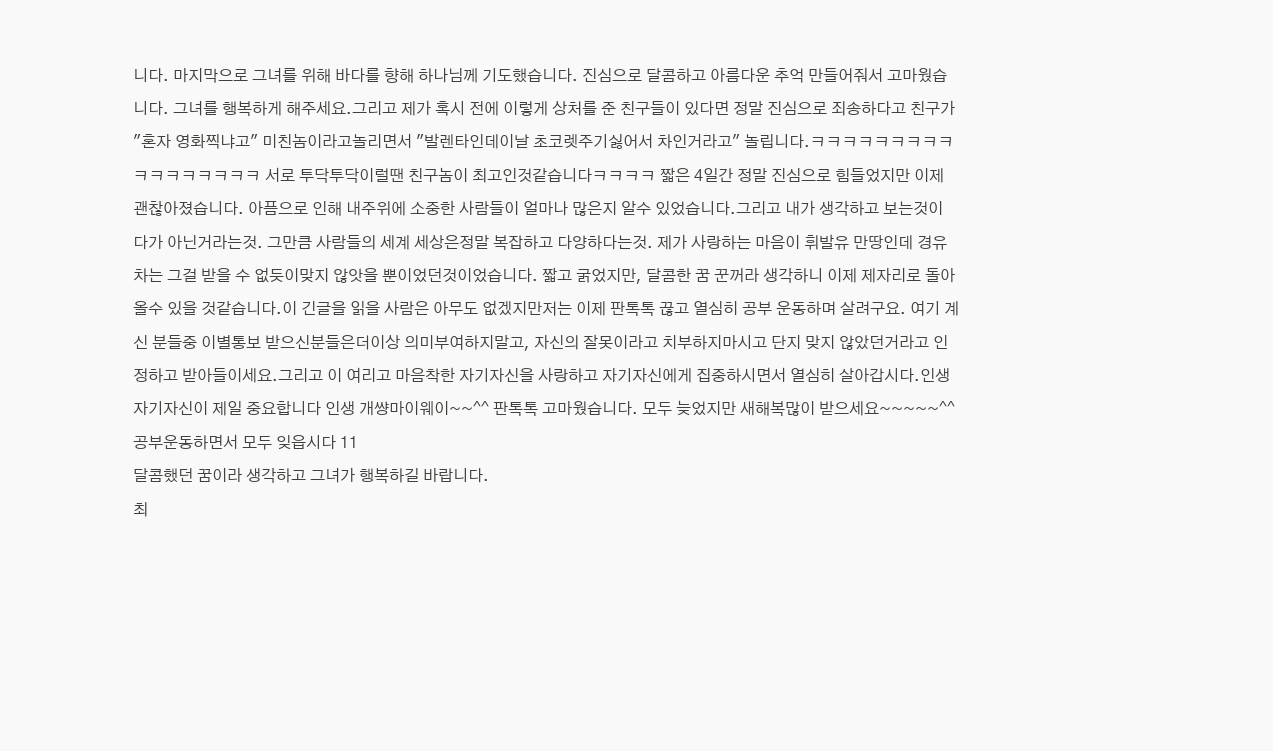니다. 마지막으로 그녀를 위해 바다를 향해 하나님께 기도했습니다. 진심으로 달콤하고 아름다운 추억 만들어줘서 고마웠습니다. 그녀를 행복하게 해주세요.그리고 제가 혹시 전에 이렇게 상처를 준 친구들이 있다면 정말 진심으로 죄송하다고 친구가 "혼자 영화찍냐고" 미친놈이라고놀리면서 "발렌타인데이날 초코렛주기싫어서 차인거라고" 놀립니다.ㅋㅋㅋㅋㅋㅋㅋㅋㅋㅋㅋㅋㅋㅋㅋㅋㅋ 서로 투닥투닥이럴땐 친구놈이 최고인것같습니다ㅋㅋㅋㅋ 짧은 4일간 정말 진심으로 힘들었지만 이제 괜찮아졌습니다. 아픔으로 인해 내주위에 소중한 사람들이 얼마나 많은지 알수 있었습니다.그리고 내가 생각하고 보는것이 다가 아닌거라는것. 그만큼 사람들의 세계 세상은정말 복잡하고 다양하다는것. 제가 사랑하는 마음이 휘발유 만땅인데 경유차는 그걸 받을 수 없듯이맞지 않앗을 뿐이었던것이었습니다. 짧고 굵었지만, 달콤한 꿈 꾼꺼라 생각하니 이제 제자리로 돌아올수 있을 것같습니다.이 긴글을 읽을 사람은 아무도 없겠지만저는 이제 판톡톡 끊고 열심히 공부 운동하며 살려구요. 여기 계신 분들중 이별통보 받으신분들은더이상 의미부여하지말고, 자신의 잘못이라고 치부하지마시고 단지 맞지 않았던거라고 인정하고 받아들이세요.그리고 이 여리고 마음착한 자기자신을 사랑하고 자기자신에게 집중하시면서 열심히 살아갑시다.인생 자기자신이 제일 중요합니다 인생 개썅마이웨이~~^^ 판톡톡 고마웠습니다. 모두 늦었지만 새해복많이 받으세요~~~~~^^공부운동하면서 모두 잊읍시다 11
달콤했던 꿈이라 생각하고 그녀가 행복하길 바랍니다.
최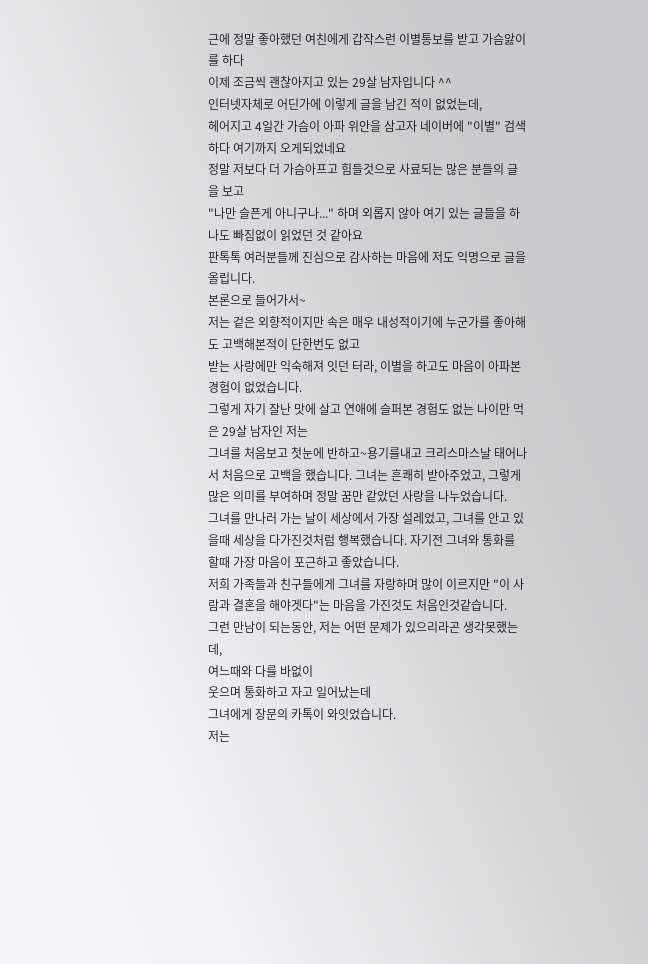근에 정말 좋아했던 여친에게 갑작스런 이별통보를 받고 가슴앓이를 하다
이제 조금씩 괜찮아지고 있는 29살 남자입니다 ^^
인터넷자체로 어딘가에 이렇게 글을 남긴 적이 없었는데,
헤어지고 4일간 가슴이 아파 위안을 삼고자 네이버에 "이별" 검색하다 여기까지 오게되었네요
정말 저보다 더 가슴아프고 힘들것으로 사료되는 많은 분들의 글을 보고
"나만 슬픈게 아니구나..." 하며 외롭지 않아 여기 있는 글들을 하나도 빠짐없이 읽었던 것 같아요
판톡톡 여러분들께 진심으로 감사하는 마음에 저도 익명으로 글을 올립니다.
본론으로 들어가서~
저는 겉은 외향적이지만 속은 매우 내성적이기에 누군가를 좋아해도 고백해본적이 단한번도 없고
받는 사랑에만 익숙해져 잇던 터라, 이별을 하고도 마음이 아파본 경험이 없었습니다.
그렇게 자기 잘난 맛에 살고 연애에 슬퍼본 경험도 없는 나이만 먹은 29살 남자인 저는
그녀를 처음보고 첫눈에 반하고~용기를내고 크리스마스날 태어나서 처음으로 고백을 했습니다. 그녀는 흔쾌히 받아주었고, 그렇게 많은 의미를 부여하며 정말 꿈만 같았던 사랑을 나누었습니다.
그녀를 만나러 가는 날이 세상에서 가장 설레었고, 그녀를 안고 있을때 세상을 다가진것처럼 행복했습니다. 자기전 그녀와 통화를 할때 가장 마음이 포근하고 좋았습니다.
저희 가족들과 친구들에게 그녀를 자랑하며 많이 이르지만 "이 사람과 결혼을 해야겟다"는 마음을 가진것도 처음인것같습니다.
그런 만남이 되는동안, 저는 어떤 문제가 있으리라곤 생각못했는데,
여느때와 다를 바없이
웃으며 통화하고 자고 일어났는데
그녀에게 장문의 카톡이 와잇었습니다.
저는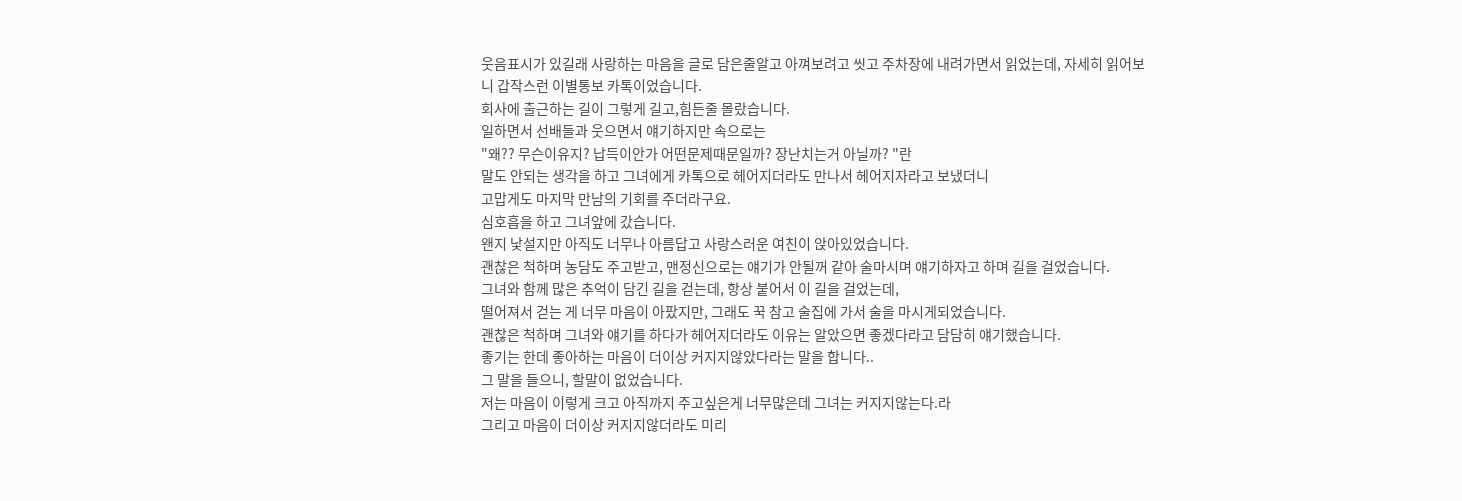웃음표시가 있길래 사랑하는 마음을 글로 담은줄알고 아껴보려고 씻고 주차장에 내려가면서 읽었는데, 자세히 읽어보니 갑작스런 이별통보 카톡이었습니다.
회사에 출근하는 길이 그렇게 길고,힘든줄 몰랐습니다.
일하면서 선배들과 웃으면서 얘기하지만 속으로는
"왜?? 무슨이유지? 납득이안가 어떤문제때문일까? 장난치는거 아닐까? "란
말도 안되는 생각을 하고 그녀에게 카톡으로 헤어지더라도 만나서 헤어지자라고 보냈더니
고맙게도 마지막 만남의 기회를 주더라구요.
심호흡을 하고 그녀앞에 갔습니다.
왠지 낯설지만 아직도 너무나 아름답고 사랑스러운 여친이 앉아있었습니다.
괜찮은 척하며 농담도 주고받고, 맨정신으로는 얘기가 안될꺼 같아 술마시며 얘기하자고 하며 길을 걸었습니다.
그녀와 함께 많은 추억이 담긴 길을 걷는데, 항상 붙어서 이 길을 걸었는데,
떨어져서 걷는 게 너무 마음이 아팠지만, 그래도 꾹 참고 술집에 가서 술을 마시게되었습니다.
괜찮은 척하며 그녀와 얘기를 하다가 헤어지더라도 이유는 알았으면 좋겠다라고 담담히 얘기했습니다.
좋기는 한데 좋아하는 마음이 더이상 커지지않았다라는 말을 합니다..
그 말을 들으니, 할말이 없었습니다.
저는 마음이 이렇게 크고 아직까지 주고싶은게 너무많은데 그녀는 커지지않는다.라
그리고 마음이 더이상 커지지않더라도 미리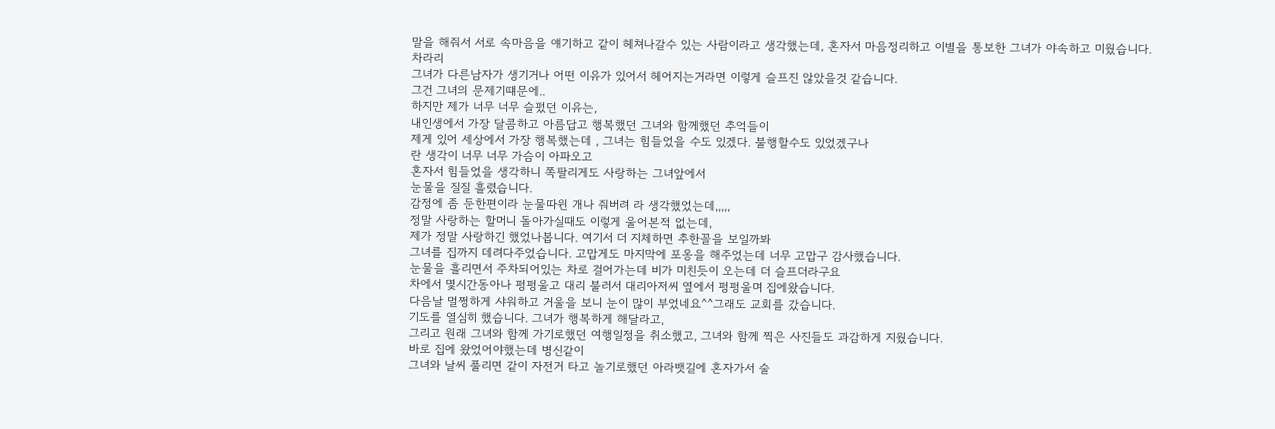말을 해줘서 서로 속마음을 얘기하고 같이 헤쳐나갈수 있는 사람이라고 생각했는데, 혼자서 마음정리하고 이별을 통보한 그녀가 야속하고 미웠습니다.
차라리
그녀가 다른남자가 생기거나 어떤 이유가 있어서 헤어지는거라면 이렇게 슬프진 않았을것 같습니다.
그건 그녀의 문제기떄문에..
하지만 제가 너무 너무 슬펐던 이유는,
내인생에서 가장 달콤하고 아름답고 행복했던 그녀와 함께했던 추억들이
제게 있어 세상에서 가장 행복했는데 , 그녀는 힘들었을 수도 있겠다. 불행할수도 있었겠구나
란 생각이 너무 너무 가슴이 아파오고
혼자서 힘들었을 생각하니 쪽팔리게도 사랑하는 그녀앞에서
눈물을 질질 흘렸습니다.
감정에 좀 둔한편이라 눈물따윈 개나 줘버려 라 생각했었는데,,,,,
정말 사랑하는 할머니 돌아가실때도 이렇게 울어본적 없는데,
제가 정말 사랑하긴 했었나봅니다. 여기서 더 지체하면 추한꼴을 보일까봐
그녀를 집까지 데려다주었습니다. 고맙게도 마지막에 포옹을 해주었는데 너무 고맙구 감사했습니다.
눈물을 흘리면서 주차되어있는 차로 걸어가는데 비가 미친듯이 오는데 더 슬프더라구요
차에서 몇시간동아나 펑펑울고 대리 불러서 대리아저씨 옆에서 펑펑울며 집에왔습니다.
다음날 멀쩡하게 샤워하고 거울을 보니 눈이 많이 부었네요^^그래도 교회를 갔습니다.
기도를 열심히 했습니다. 그녀가 행복하게 해달라고,
그리고 원래 그녀와 함께 가기로했던 여행일정을 취소했고, 그녀와 함께 찍은 사진들도 과감하게 지웠습니다.
바로 집에 왔었어야했는데 병신같이
그녀와 날씨 풀리면 같이 자전거 타고 놀기로했던 아라뱃길에 혼자가서 술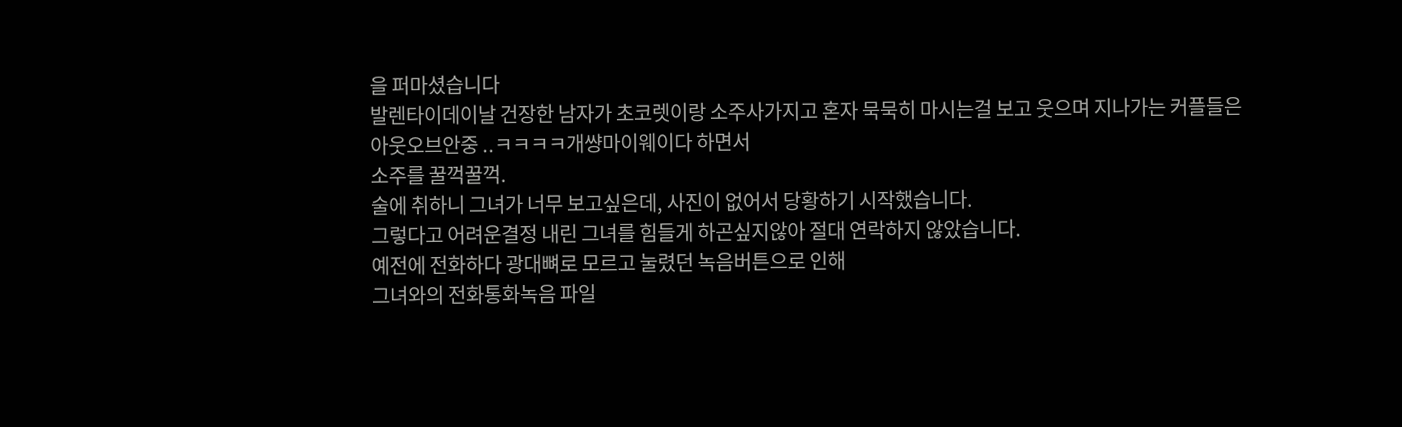을 퍼마셨습니다
발렌타이데이날 건장한 남자가 초코렛이랑 소주사가지고 혼자 묵묵히 마시는걸 보고 웃으며 지나가는 커플들은 아웃오브안중 ..ㅋㅋㅋㅋ개썅마이웨이다 하면서
소주를 꿀꺽꿀꺽.
술에 취하니 그녀가 너무 보고싶은데, 사진이 없어서 당황하기 시작했습니다.
그렇다고 어려운결정 내린 그녀를 힘들게 하곤싶지않아 절대 연락하지 않았습니다.
예전에 전화하다 광대뼈로 모르고 눌렸던 녹음버튼으로 인해
그녀와의 전화통화녹음 파일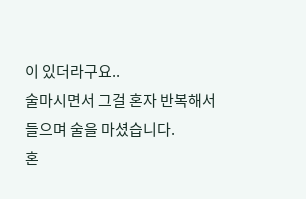이 있더라구요..
술마시면서 그걸 혼자 반복해서 들으며 술을 마셨습니다.
혼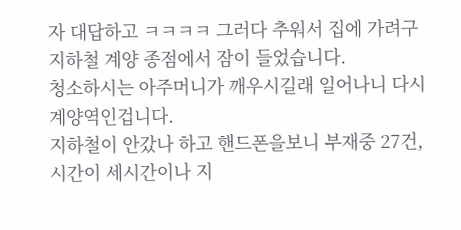자 대답하고 ㅋㅋㅋㅋ 그러다 추워서 집에 가려구 지하철 계양 종점에서 잠이 들었습니다.
청소하시는 아주머니가 깨우시길래 일어나니 다시 계양역인겁니다.
지하철이 안갔나 하고 핸드폰을보니 부재중 27건, 시간이 세시간이나 지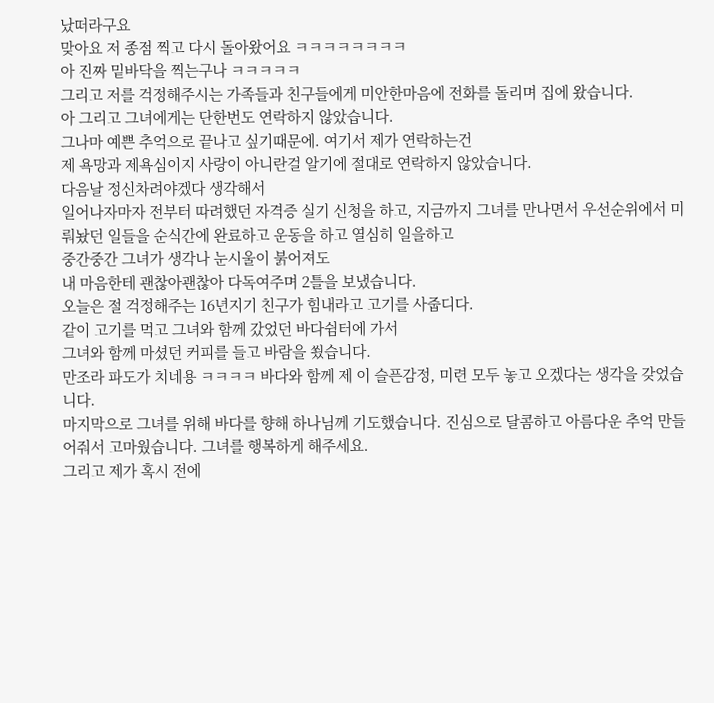났떠라구요
맞아요 저 종점 찍고 다시 돌아왔어요 ㅋㅋㅋㅋㅋㅋㅋㅋ
아 진짜 밑바닥을 찍는구나 ㅋㅋㅋㅋㅋ
그리고 저를 걱정해주시는 가족들과 친구들에게 미안한마음에 전화를 돌리며 집에 왔습니다.
아 그리고 그녀에게는 단한번도 연락하지 않았습니다.
그나마 예쁜 추억으로 끝나고 싶기때문에. 여기서 제가 연락하는건
제 욕망과 제욕심이지 사랑이 아니란걸 알기에 절대로 연락하지 않았습니다.
다음날 정신차려야겠다 생각해서
일어나자마자 전부터 따려했던 자격증 실기 신청을 하고, 지금까지 그녀를 만나면서 우선순위에서 미뤄놨던 일들을 순식간에 완료하고 운동을 하고 열심히 일을하고
중간중간 그녀가 생각나 눈시울이 붉어져도
내 마음한테 괜찮아괜찮아 다독여주며 2틀을 보냈습니다.
오늘은 절 걱정해주는 16년지기 친구가 힘내라고 고기를 사줍디다.
같이 고기를 먹고 그녀와 함께 갔었던 바다쉼터에 가서
그녀와 함께 마셨던 커피를 들고 바람을 쑀습니다.
만조라 파도가 치네용 ㅋㅋㅋㅋ 바다와 함께 제 이 슬픈감정, 미련 모두 놓고 오겠다는 생각을 갖었습니다.
마지막으로 그녀를 위해 바다를 향해 하나님께 기도했습니다. 진심으로 달콤하고 아름다운 추억 만들어줘서 고마웠습니다. 그녀를 행복하게 해주세요.
그리고 제가 혹시 전에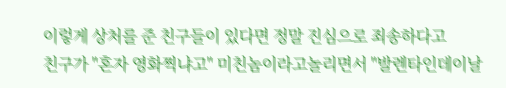이렇게 상처를 준 친구들이 있다면 정말 진심으로 죄송하다고
친구가 "혼자 영화찍냐고" 미친놈이라고놀리면서 "발렌타인데이날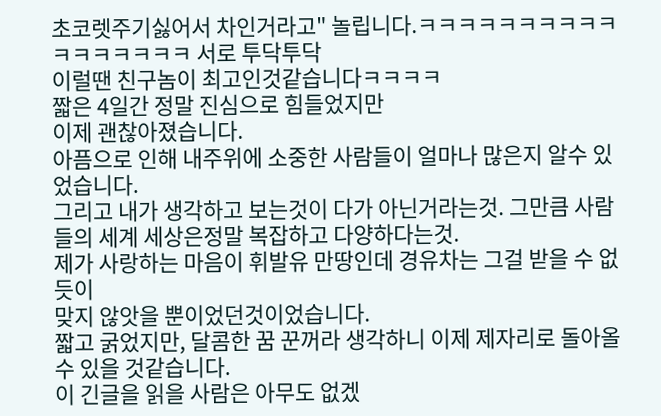초코렛주기싫어서 차인거라고" 놀립니다.ㅋㅋㅋㅋㅋㅋㅋㅋㅋㅋㅋㅋㅋㅋㅋㅋㅋ 서로 투닥투닥
이럴땐 친구놈이 최고인것같습니다ㅋㅋㅋㅋ
짧은 4일간 정말 진심으로 힘들었지만
이제 괜찮아졌습니다.
아픔으로 인해 내주위에 소중한 사람들이 얼마나 많은지 알수 있었습니다.
그리고 내가 생각하고 보는것이 다가 아닌거라는것. 그만큼 사람들의 세계 세상은정말 복잡하고 다양하다는것.
제가 사랑하는 마음이 휘발유 만땅인데 경유차는 그걸 받을 수 없듯이
맞지 않앗을 뿐이었던것이었습니다.
짧고 굵었지만, 달콤한 꿈 꾼꺼라 생각하니 이제 제자리로 돌아올수 있을 것같습니다.
이 긴글을 읽을 사람은 아무도 없겠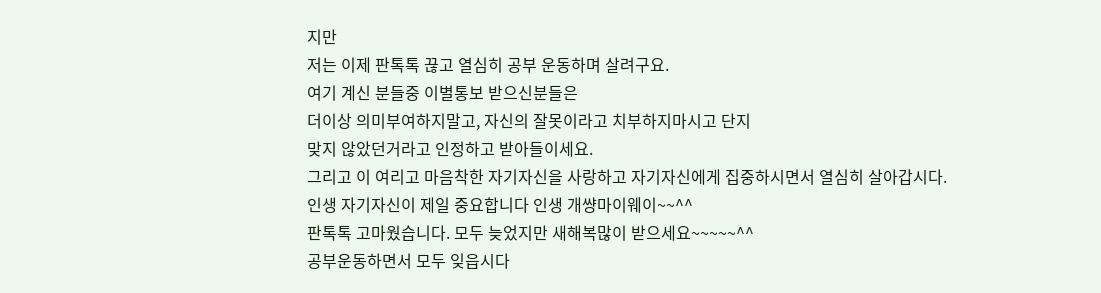지만
저는 이제 판톡톡 끊고 열심히 공부 운동하며 살려구요.
여기 계신 분들중 이별통보 받으신분들은
더이상 의미부여하지말고, 자신의 잘못이라고 치부하지마시고 단지
맞지 않았던거라고 인정하고 받아들이세요.
그리고 이 여리고 마음착한 자기자신을 사랑하고 자기자신에게 집중하시면서 열심히 살아갑시다.
인생 자기자신이 제일 중요합니다 인생 개썅마이웨이~~^^
판톡톡 고마웠습니다. 모두 늦었지만 새해복많이 받으세요~~~~~^^
공부운동하면서 모두 잊읍시다